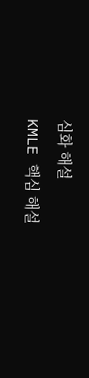심화 해설
KMLE 핵심 해설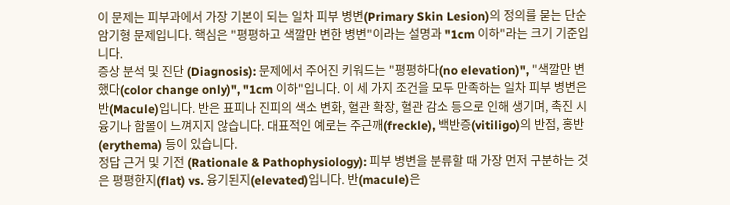이 문제는 피부과에서 가장 기본이 되는 일차 피부 병변(Primary Skin Lesion)의 정의를 묻는 단순 암기형 문제입니다. 핵심은 "평평하고 색깔만 변한 병변"이라는 설명과 "1cm 이하"라는 크기 기준입니다.
증상 분석 및 진단 (Diagnosis): 문제에서 주어진 키워드는 "평평하다(no elevation)", "색깔만 변했다(color change only)", "1cm 이하"입니다. 이 세 가지 조건을 모두 만족하는 일차 피부 병변은 반(Macule)입니다. 반은 표피나 진피의 색소 변화, 혈관 확장, 혈관 감소 등으로 인해 생기며, 촉진 시 융기나 함몰이 느껴지지 않습니다. 대표적인 예로는 주근깨(freckle), 백반증(vitiligo)의 반점, 홍반(erythema) 등이 있습니다.
정답 근거 및 기전 (Rationale & Pathophysiology): 피부 병변을 분류할 때 가장 먼저 구분하는 것은 평평한지(flat) vs. 융기된지(elevated)입니다. 반(macule)은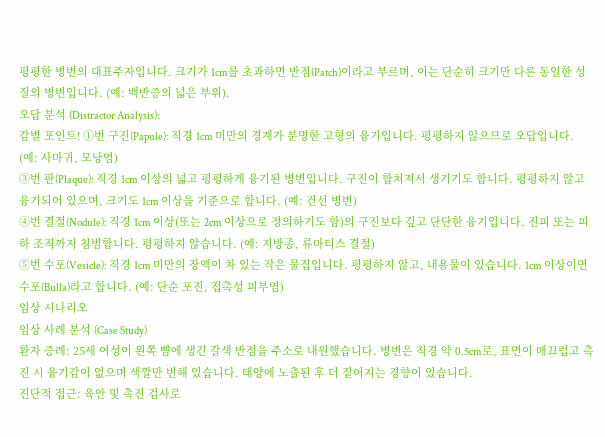평평한 병변의 대표주자입니다. 크기가 1cm를 초과하면 반점(Patch)이라고 부르며, 이는 단순히 크기만 다른 동일한 성질의 병변입니다. (예: 백반증의 넓은 부위).
오답 분석 (Distractor Analysis):
감별 포인트! ①번 구진(Papule): 직경 1cm 미만의 경계가 분명한 고형의 융기입니다. 평평하지 않으므로 오답입니다. (예: 사마귀, 모낭염)
③번 판(Plaque): 직경 1cm 이상의 넓고 평평하게 융기된 병변입니다. 구진이 합쳐져서 생기기도 합니다. 평평하지 않고 융기되어 있으며, 크기도 1cm 이상을 기준으로 합니다. (예: 건선 병변)
④번 결절(Nodule): 직경 1cm 이상(또는 2cm 이상으로 정의하기도 함)의 구진보다 깊고 단단한 융기입니다. 진피 또는 피하 조직까지 침범합니다. 평평하지 않습니다. (예: 지방종, 류마티스 결절)
⑤번 수포(Vesicle): 직경 1cm 미만의 장액이 차 있는 작은 물집입니다. 평평하지 않고, 내용물이 있습니다. 1cm 이상이면 수포(Bulla)라고 합니다. (예: 단순 포진, 접촉성 피부염)
임상 시나리오
임상 사례 분석 (Case Study)
환자 증례: 25세 여성이 왼쪽 뺨에 생긴 갈색 반점을 주소로 내원했습니다. 병변은 직경 약 0.5cm로, 표면이 매끄럽고 촉진 시 융기감이 없으며 색깔만 변해 있습니다. 태양에 노출된 후 더 짙어지는 경향이 있습니다.
진단적 접근: 육안 및 촉진 검사로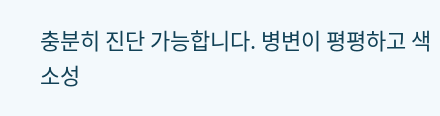충분히 진단 가능합니다. 병변이 평평하고 색소성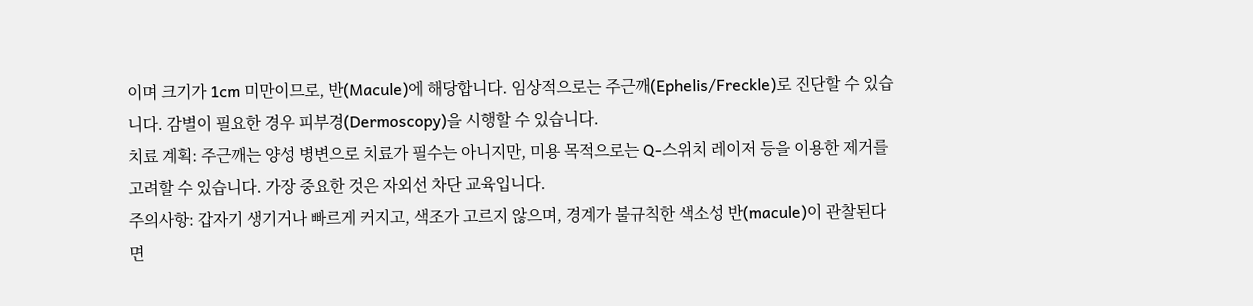이며 크기가 1cm 미만이므로, 반(Macule)에 해당합니다. 임상적으로는 주근깨(Ephelis/Freckle)로 진단할 수 있습니다. 감별이 필요한 경우 피부경(Dermoscopy)을 시행할 수 있습니다.
치료 계획: 주근깨는 양성 병변으로 치료가 필수는 아니지만, 미용 목적으로는 Q-스위치 레이저 등을 이용한 제거를 고려할 수 있습니다. 가장 중요한 것은 자외선 차단 교육입니다.
주의사항: 갑자기 생기거나 빠르게 커지고, 색조가 고르지 않으며, 경계가 불규칙한 색소성 반(macule)이 관찰된다면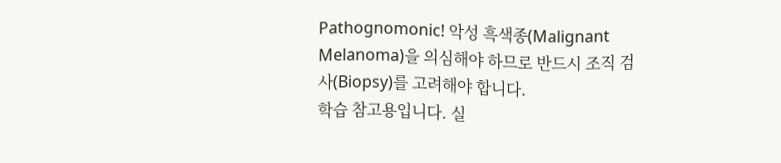Pathognomonic! 악성 흑색종(Malignant Melanoma)을 의심해야 하므로 반드시 조직 검사(Biopsy)를 고려해야 합니다.
학습 참고용입니다. 실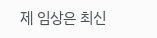제 임상은 최신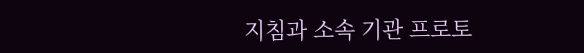지침과 소속 기관 프로토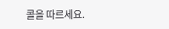콜을 따르세요.